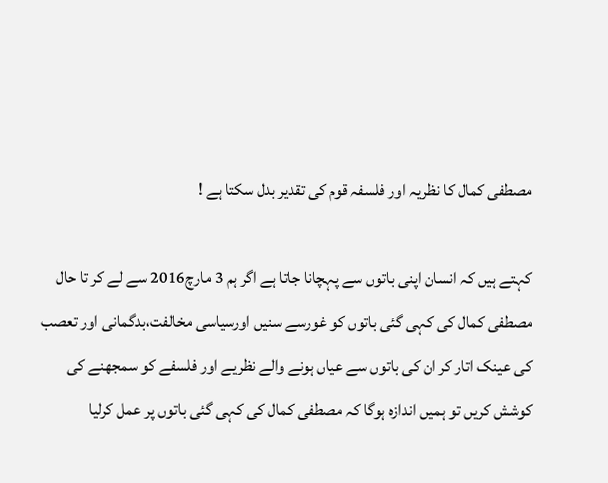مصطفی کمال کا نظریہ اور فلسفہ قوم کی تقدیر بدل سکتا ہے !

کہتے ہیں کہ انسان اپنی باتوں سے پہچانا جاتا ہے اگر ہم 3 مارچ2016 سے لے کر تا حال مصطفی کمال کی کہی گئی باتوں کو غورسے سنیں اورسیاسی مخالفت،بدگمانی اور تعصب کی عینک اتار کر ان کی باتوں سے عیاں ہونے والے نظریے اور فلسفے کو سمجھنے کی کوشش کریں تو ہمیں اندازہ ہوگا کہ مصطفی کمال کی کہی گئی باتوں پر عمل کرلیا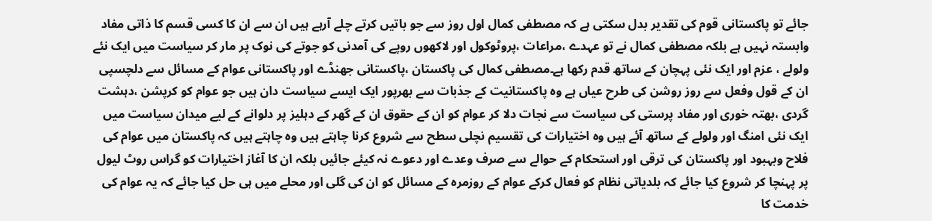جائے تو پاکستانی قوم کی تقدیر بدل سکتی ہے کہ مصطفی کمال اول روز سے جو باتیں کرتے چلے آرہے ہیں ان سے ان کا کسی قسم کا ذاتی مفاد وابستہ نہیں ہے بلکہ مصطفی کمال نے تو عہدے ،مراعات ،پروٹوکول اور لاکھوں روپے کی آمدنی کو جوتے کی نوک پر مار کر سیاست میں ایک نئے ولولے ، عزم اور ایک نئی پہچان کے ساتھ قدم رکھا ہے۔مصطفی کمال کی پاکستان ،پاکستانی جھنڈے اور پاکستانی عوام کے مسائل سے دلچسپی ان کے قول وفعل سے روز روشن کی طرح عیاں ہے وہ پاکستانیت کے جذبات سے بھرپور ایک ایسے سیاست دان ہیں جو عوام کو کرپشن ،دہشت گردی ،بھتہ خوری اور مفاد پرستی کی سیاست سے نجات دلا کر عوام کو ان کے حقوق ان کے گھر کے دہلیز پر دلوانے کے لیے میدان سیاست میں ایک نئی امنگ اور ولولے کے ساتھ آئے ہیں وہ اختیارات کی تقسیم نچلی سطح سے شروع کرنا چاہتے ہیں وہ چاہتے ہیں کہ پاکستان میں عوام کی فلاح وبہبود اور پاکستان کی ترقی اور استحکام کے حوالے سے صرف وعدے اور دعوے نہ کیئے جائیں بلکہ ان کا آغاز اختیارات کو گراس روٹ لیول پر پہنچا کر شروع کیا جائے کہ بلدیاتی نظام کو فعال کرکے عوام کے روزمرہ کے مسائل کو ان کی گلی اور محلے میں ہی حل کیا جائے کہ یہ عوام کی خدمت کا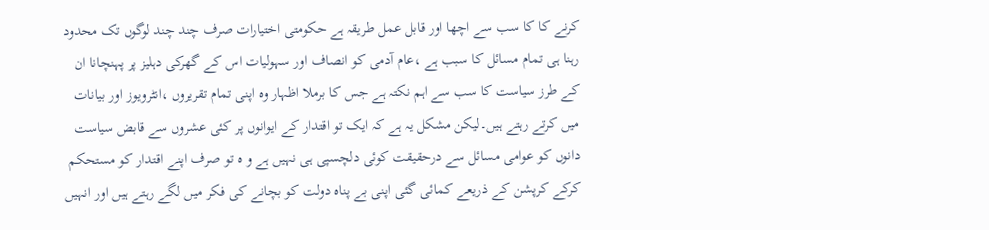کرنے کا کا سب سے اچھا اور قابل عمل طریقہ ہے حکومتی اختیارات صرف چند چند لوگوں تک محدود رہنا ہی تمام مسائل کا سبب ہے ،عام آدمی کو انصاف اور سہولیات اس کے گھرکی دہلیز پر پہنچانا ان کے طرز سیاست کا سب سے اہم نکتہ ہے جس کا برملا اظہار وہ اپنی تمام تقریروں ،انٹرویوز اور بیانات میں کرتے رہتے ہیں۔لیکن مشکل یہ ہے کہ ایک تو اقتدار کے ایوانوں پر کئی عشروں سے قابض سیاست دانوں کو عوامی مسائل سے درحقیقت کوئی دلچسپی ہی نہیں ہے و ہ تو صرف اپنے اقتدار کو مستحکم کرکے کرپشن کے ذریعے کمائی گئی اپنی بے پناہ دولت کو بچانے کی فکر میں لگے رہتے ہیں اور انہیں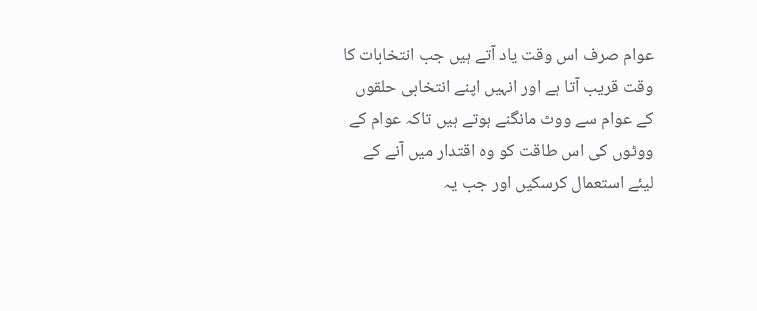عوام صرف اس وقت یاد آتے ہیں جب انتخابات کا وقت قریب آتا ہے اور انہیں اپنے انتخابی حلقوں کے عوام سے ووٹ مانگنے ہوتے ہیں تاکہ عوام کے ووٹوں کی اس طاقت کو وہ اقتدار میں آنے کے لیئے استعمال کرسکیں اور جب یہ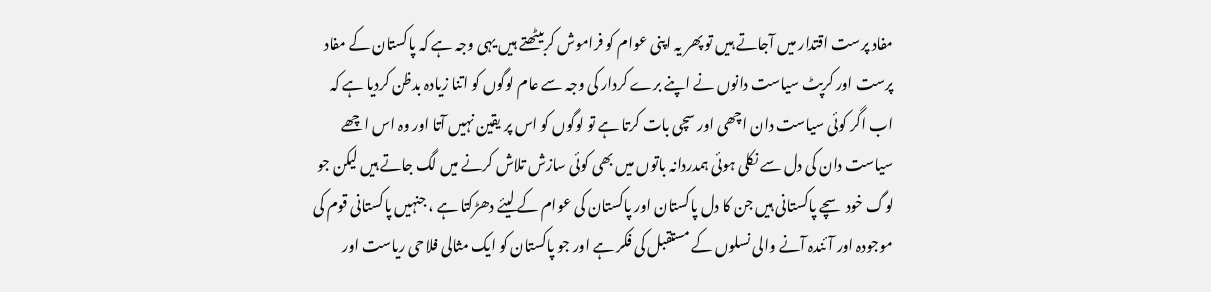مفاد پرست اقتدار میں آجاتے ہیں تو پھر یہ اپنی عوام کو فراموش کربیٹھتے ہیں یہی وجہ ہے کہ پاکستان کے مفاد پرست اور کرپٹ سیاست دانوں نے اپنے برے کردار کی وجہ سے عام لوگوں کو اتنا زیادہ بدظن کردیا ہے کہ اب اگر کوئی سیاست دان اچھی اور سچی بات کرتا ہے تو لوگوں کو اس پر یقین نہیں آتا اور وہ اس اچھے سیاست دان کی دل سے نکلی ہوئی ہمدردانہ باتوں میں بھی کوئی سازش تلاش کرنے میں لگ جاتے ہیں لیکن جو لوگ خود سچے پاکستانی ہیں جن کا دل پاکستان اور پاکستان کی عوام کے لیئے دھڑکتا ہے ، جنہیں پاکستانی قوم کی موجودہ اور آئندہ آنے والی نسلوں کے مستقبل کی فکر ہے اور جو پاکستان کو ایک مثالی فلاحی ریاست اور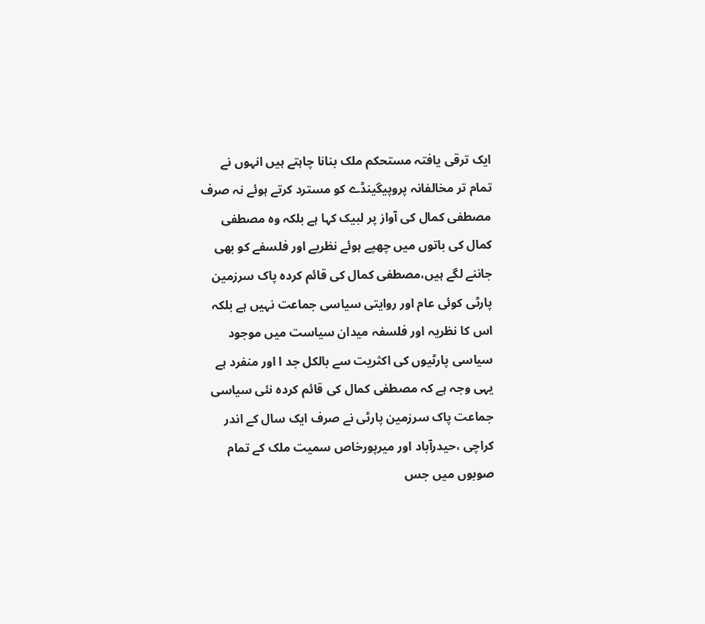ایک ترقی یافتہ مستحکم ملک بنانا چاہتے ہیں انہوں نے تمام تر مخالفانہ پروپیگینڈے کو مسترد کرتے ہوئے نہ صرف مصطفی کمال کی آواز پر لبیک کہا ہے بلکہ وہ مصطفی کمال کی باتوں میں چھپے ہوئے نظریے اور فلسفے کو بھی جاننے لگے ہیں،مصطفی کمال کی قائم کردہ پاک سرزمین پارٹی کوئی عام اور روایتی سیاسی جماعت نہیں ہے بلکہ اس کا نظریہ اور فلسفہ میدان سیاست میں موجود سیاسی پارٹیوں کی اکثریت سے بالکل جد ا اور منفرد ہے یہی وجہ ہے کہ مصطفی کمال کی قائم کردہ نئی سیاسی جماعت پاک سرزمین پارٹی نے صرف ایک سال کے اندر کراچی ،حیدرآباد اور میرپورخاص سمیت ملک کے تمام صوبوں میں جس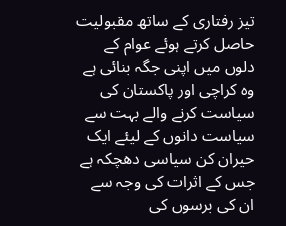تیز رفتاری کے ساتھ مقبولیت حاصل کرتے ہوئے عوام کے دلوں میں اپنی جگہ بنائی ہے وہ کراچی اور پاکستان کی سیاست کرنے والے بہت سے سیاست دانوں کے لیئے ایک حیران کن سیاسی دھچکہ ہے جس کے اثرات کی وجہ سے ان کی برسوں کی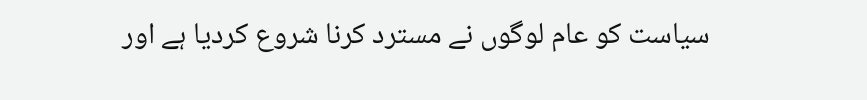سیاست کو عام لوگوں نے مسترد کرنا شروع کردیا ہے اور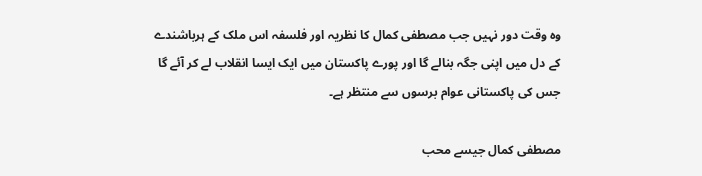وہ وقت دور نہیں جب مصطفی کمال کا نظریہ اور فلسفہ اس ملک کے ہرباشندے کے دل میں اپنی جگہ بنالے گا اور پورے پاکستان میں ایک ایسا انقلاب لے کر آئے گا جس کی پاکستانی عوام برسوں سے منتظر ہے۔

مصطفی کمال جیسے محب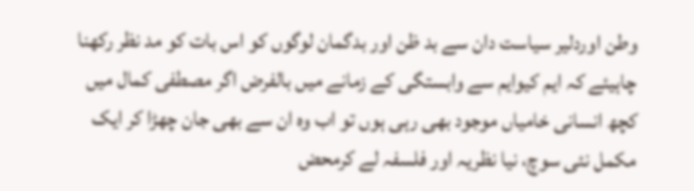وطن اوردلیر سیاست دان سے بد ظن اور بدگمان لوگوں کو اس بات کو مد نظر رکھنا چاہیئے کہ ایم کیوایم سے وابستگی کے زمانے میں بالفرض اگر مصطفی کمال میں کچھ انسانی خامیاں موجود بھی رہی ہوں تو اب وہ ان سے بھی جان چھڑا کر ایک مکمل نئی سوچ، نیا نظریہ اور فلسفہ لے کرمحض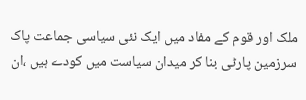ملک اور قوم کے مفاد میں ایک نئی سیاسی جماعت پاک سرزمین پارٹی بنا کر میدان سیاست میں کودے ہیں ،ان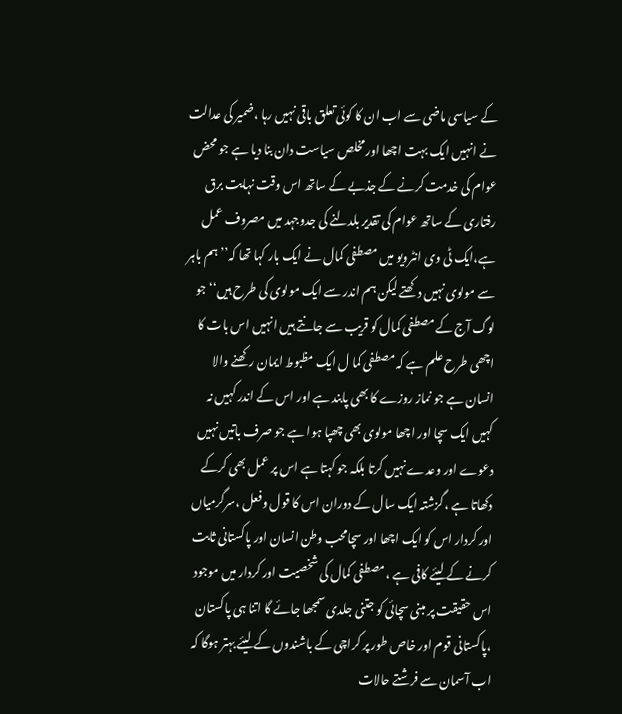کے سیاسی ماضی سے اب ان کا کوئی تعلق باقی نہیں رہا ،ضمیر کی عدالت نے انہیں ایک بہت اچھا اور مخلص سیاست دان بنا دیا ہے جو محض عوام کی خدمت کرنے کے جذبے کے ساتھ اس وقت نہایت برق رفتاری کے ساتھ عوام کی تقدیر بلدلنے کی جدوجہد میں مصروف عمل ہے،ایک ٹی وی انٹرویو میں مصطفی کمال نے ایک بار کہا تھا کہ’’ ہم باہر سے مولوی نہیں دکھتے لیکن ہم اندر سے ایک مولوی کی طرح ہیں‘‘ جو لوگ آج کے مصطفی کمال کو قریب سے جانتے ہیں انہیں اس بات کا اچھی طرح علم ہے کہ مصطفی کما ل ایک مظبوط ایمان رکھنے والا انسان ہے جو نماز روزے کا بھی پابند ہے اور اس کے اندر کہیں نہ کہیں ایک سچا اور اچھا مولوی بھی چھپا ہوا ہے جو صرف باتیں نہیں دعوے اور وعدے نہیں کرتا بلکہ جو کہتا ہے اس پر عمل بھی کرکے دکھاتا ہے ،گزشتہ ایک سال کے دوران اس کا قول وفعل ،سرگرمیاں اور کردار اس کو ایک اچھا اور سچامحب وطن انسان اور پاکستانی ثابت کرنے کے لیئے کافی ہے ،مصطفی کمال کی شخصیت اور کردار میں موجود اس حقیقت پر مبنی سچائی کو جتنی جلدی سمجھا جائے گا اتنا ہی پاکستان ،پاکستانی قوم اور خاص طور پر کراچی کے باشندوں کے لیئے بہتر ہوگا کہ اب آسمان سے فرشتے حالات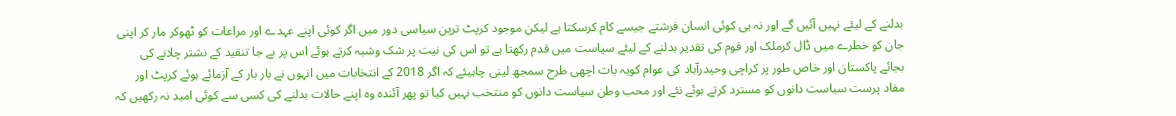بدلنے کے لیئے نہیں آئیں گے اور نہ ہی کوئی انسان فرشتے جیسے کام کرسکتا ہے لیکن موجود کرپٹ ترین سیاسی دور میں اگر کوئی اپنے عہدے اور مراعات کو ٹھوکر مار کر اپنی جان کو خطرے میں ڈال کرملک اور قوم کی تقدیر بدلنے کے لیئے سیاست میں قدم رکھتا ہے تو اس کی نیت پر شک وشبہ کرتے ہوئے اس پر بے جا تنقید کے نشتر چلانے کی بجائے پاکستان اور خاص طور پر کراچی وحیدرآباد کی عوام کویہ بات اچھی طرح سمجھ لینی چاہیئے کہ اگر 2018 کے انتخابات میں انہوں نے بار بار کے آزمائے ہوئے کرپٹ اور مفاد پرست سیاست دانوں کو مسترد کرتے ہوئے نئے اور محب وطن سیاست دانوں کو منتخب نہیں کیا تو پھر آئندہ وہ اپنے حالات بدلنے کی کسی سے کوئی امید نہ رکھیں کہ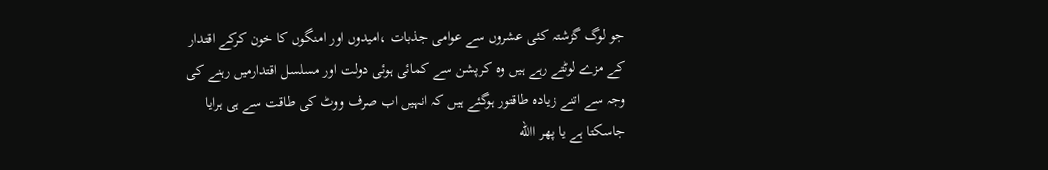جو لوگ گزشتہ کئی عشروں سے عوامی جذبات ،امیدوں اور امنگوں کا خون کرکے اقتدار کے مزے لوٹتے رہے ہیں وہ کرپشن سے کمائی ہوئی دولت اور مسلسل اقتدارمیں رہنے کی وجہ سے اتنے زیادہ طاقتور ہوگئے ہیں کہ انہیں اب صرف ووٹ کی طاقت سے ہی ہرایا جاسکتا ہے یا پھر االله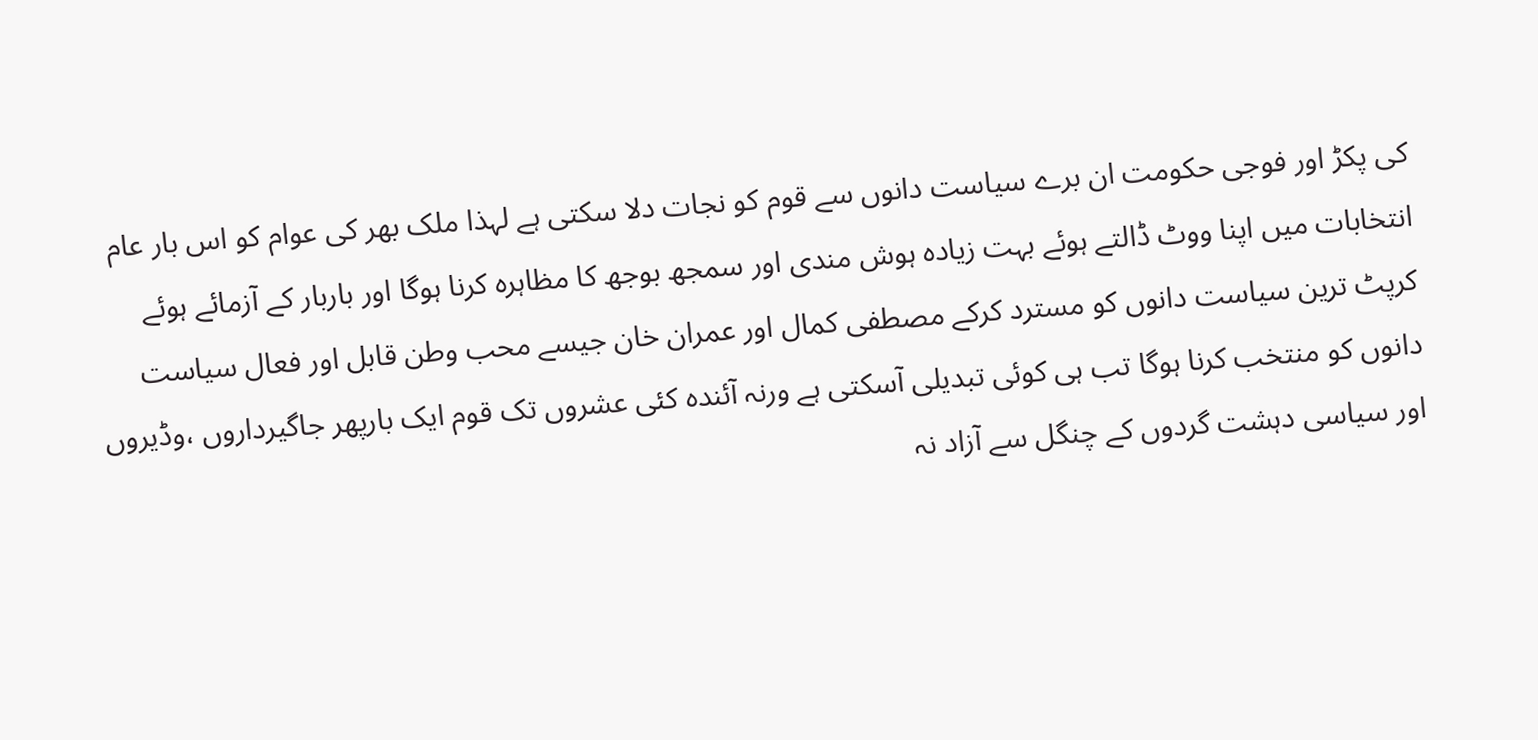کی پکڑ اور فوجی حکومت ان برے سیاست دانوں سے قوم کو نجات دلا سکتی ہے لہذا ملک بھر کی عوام کو اس بار عام انتخابات میں اپنا ووٹ ڈالتے ہوئے بہت زیادہ ہوش مندی اور سمجھ بوجھ کا مظاہرہ کرنا ہوگا اور باربار کے آزمائے ہوئے کرپٹ ترین سیاست دانوں کو مسترد کرکے مصطفی کمال اور عمران خان جیسے محب وطن قابل اور فعال سیاست دانوں کو منتخب کرنا ہوگا تب ہی کوئی تبدیلی آسکتی ہے ورنہ آئندہ کئی عشروں تک قوم ایک بارپھر جاگیرداروں ،وڈیروں اور سیاسی دہشت گردوں کے چنگل سے آزاد نہ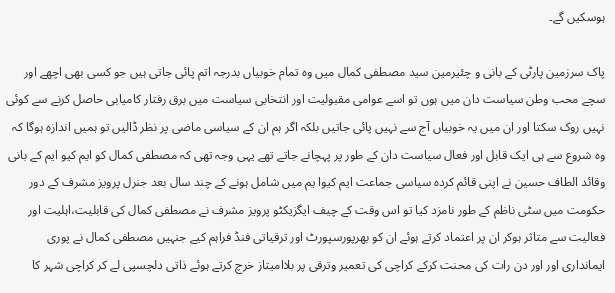ہوسکیں گے۔

پاک سرزمین پارٹی کے بانی و چئیرمین سید مصطفی کمال میں وہ تمام خوبیاں بدرجہ اتم پائی جاتی ہیں جو کسی بھی اچھے اور سچے محب وطن سیاست دان میں ہوں تو اسے عوامی مقبولیت اور انتخابی سیاست میں برق رفتار کامیابی حاصل کرنے سے کوئی نہیں روک سکتا اور ان میں یہ خوبیاں آج سے نہیں پائی جاتیں بلکہ اگر ہم ان کے سیاسی ماضی پر نظر ڈالیں تو ہمیں اندازہ ہوگا کہ وہ شروع سے ہی ایک قابل اور فعال سیاست دان کے طور پر پہچانے جاتے تھے یہی وجہ تھی کہ مصطفی کمال کو ایم کیو ایم کے بانی وقائد الطاف حسین نے اپنی قائم کردہ سیاسی جماعت ایم کیوا یم میں شامل ہونے کے چند سال بعد جنرل پرویز مشرف کے دور حکومت میں سٹی ناظم کے طور نامزد کیا تو اس وقت کے چیف ایگزیکٹو پرویز مشرف نے مصطفی کمال کی قابلیت،اہلیت اور فعالیت سے متاثر ہوکر ان پر اعتماد کرتے ہوئے ان کو بھرپورسپورٹ اور ترقیاتی فنڈ فراہم کیے جنہیں مصطفی کمال نے پوری ایمانداری اور اور دن رات کی محنت کرکے کراچی کی تعمیر وترقی پر بلاامیتاز خرچ کرتے ہوئے ذاتی دلچسپی لے کر کراچی شہر کا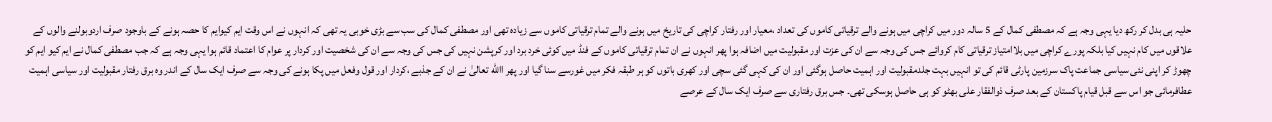حلیہ ہی بدل کر رکھ دیا یہی وجہ ہے کہ مصطفی کمال کے 5 سالہ دور میں کراچی میں ہونے والے ترقیاتی کاموں کی تعداد ،معیار اور رفتار کراچی کی تاریخ میں ہونے والے تمام ترقیاتی کاموں سے زیادہ تھی اور مصطفی کمال کی سب سے بڑی خوبی یہ تھی کہ انہوں نے اس وقت ایم کیوایم کا حصہ ہونے کے باوجود صرف اردوبولنے والوں کے علاقوں میں کام نہیں کیا بلکہ پورے کراچی میں بلاامتیاز ترقیاتی کام کروائے جس کی وجہ سے ان کی عزت اور مقبولیت میں اضافہ ہوا پھر انہوں نے ان تمام ترقیاتی کاموں کے فنڈ میں کوئی خرد برد اور کرپشن نہیں کی جس کی وجہ سے ان کی شخصیت اور کردار پر عوام کا اعتماد قائم ہوا یہی وجہ ہے کہ جب مصطفی کمال نے ایم کیو ایم کو چھوڑ کر اپنی نئی سیاسی جماعت پاک سرزمین پارٹی قائم کی تو انہیں بہت جلدمقبولیت اور اہمیت حاصل ہوگئی اور ان کی کہی گئی سچی اور کھری باتوں کو ہر طبقہ فکر میں غورسے سنا گیا اور پھر االله تعالیٰ نے ان کے جذبے ،کردار اور قول وفعل میں پکا ہونے کی وجہ سے صرف ایک سال کے اندر وہ برق رفتار مقبولیت اور سیاسی اہمیت عطافرمائی جو اس سے قبل قیام پاکستان کے بعد صرف ذوالفقار علی بھٹو کو ہی حاصل ہوسکی تھی۔ جس برق رفتاری سے صرف ایک سال کے عرصے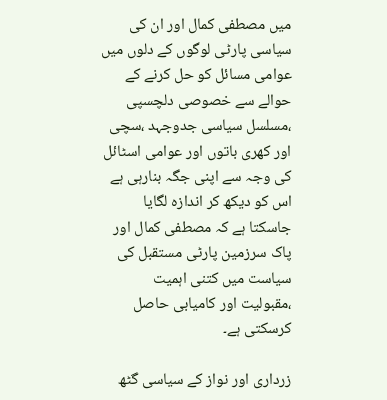میں مصطفی کمال اور ان کی سیاسی پارٹی لوگوں کے دلوں میں عوامی مسائل کو حل کرنے کے حوالے سے خصوصی دلچسپی ،مسلسل سیاسی جدوجہد ،سچی اور کھری باتوں اور عوامی اسٹائل کی وجہ سے اپنی جگہ بنارہی ہے اس کو دیکھ کر اندازہ لگایا جاسکتا ہے کہ مصطفی کمال اور پاک سرزمین پارٹی مستقبل کی سیاست میں کتنی اہمیت ،مقبولیت اور کامیابی حاصل کرسکتی ہے۔

زرداری اور نواز کے سیاسی گٹھ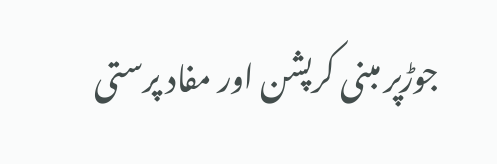جوڑپر مبنی کرپشن اور مفاد پرستی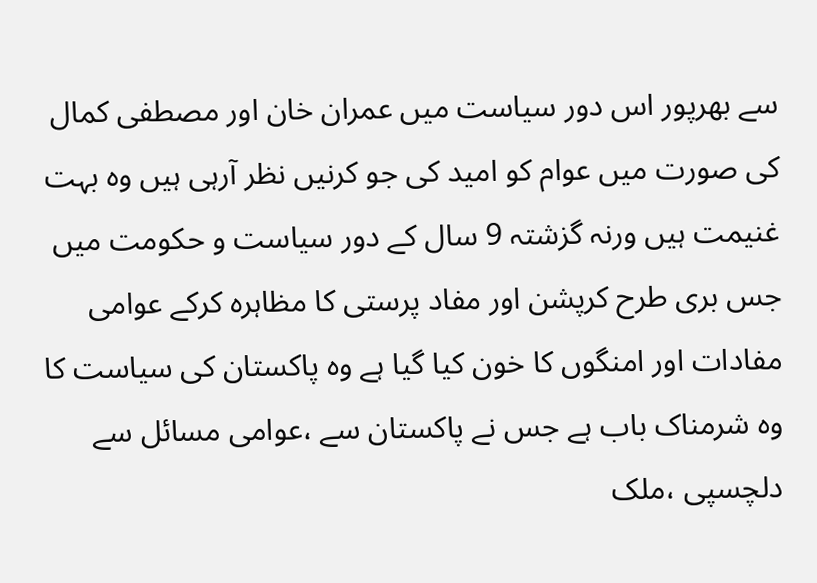سے بھرپور اس دور سیاست میں عمران خان اور مصطفی کمال کی صورت میں عوام کو امید کی جو کرنیں نظر آرہی ہیں وہ بہت غنیمت ہیں ورنہ گزشتہ 9 سال کے دور سیاست و حکومت میں جس بری طرح کرپشن اور مفاد پرستی کا مظاہرہ کرکے عوامی مفادات اور امنگوں کا خون کیا گیا ہے وہ پاکستان کی سیاست کا وہ شرمناک باب ہے جس نے پاکستان سے ،عوامی مسائل سے دلچسپی ،ملک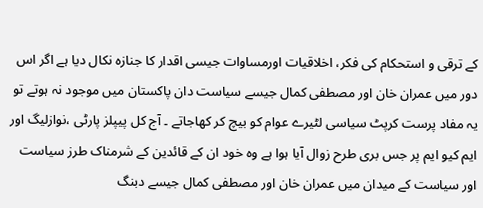کے ترقی و استحکام کی فکر، اخلاقیات اورمساوات جیسی اقدار کا جنازہ نکال دیا ہے اگر اس دور میں عمران خان اور مصطفی کمال جیسے سیاست دان پاکستان میں موجود نہ ہوتے تو یہ مفاد پرست کرپٹ سیاسی لٹیرے عوام کو بیچ کر کھاجاتے ۔ آج کل پیپلز پارٹی ،نوازلیگ اور ایم کیو ایم پر جس بری طرح زوال آیا ہوا ہے وہ خود ان کے قائدین کے شرمناک طرز سیاست اور سیاست کے میدان میں عمران خان اور مصطفی کمال جیسے دبنگ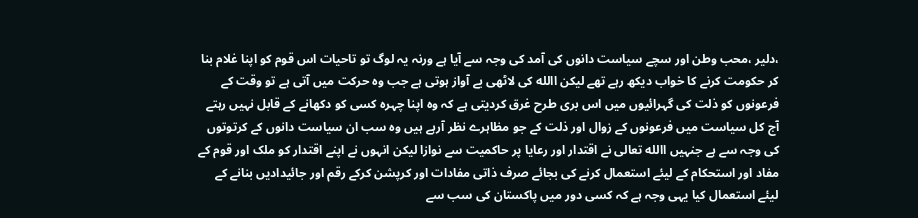،دلیر ،محب وطن اور سچے سیاست دانوں کی آمد کی وجہ سے آیا ہے ورنہ یہ لوگ تو تاحیات اس قوم کو اپنا غلام بنا کر حکومت کرنے کا خواب دیکھ رہے تھے لیکن االله کی لاٹھی بے آواز ہوتی ہے جب وہ حرکت میں آتی ہے تو وقت کے فرعونوں کو ذلت کی گہرائیوں میں اس بری طرح غرق کردیتی ہے کہ وہ اپنا چہرہ کسی کو دکھانے کے قابل نہیں رہتے آج کل سیاست میں فرعونوں کے زوال اور ذلت کے جو مظاہرے نظر آرہے ہیں وہ سب ان سیاست دانوں کے کرتوتوں کی وجہ سے ہے جنہیں االله تعالی نے اقتدار اور رعایا پر حاکمیت سے نوازا لیکن انہوں نے اپنے اقتدار کو ملک اور قوم کے مفاد اور استحکام کے لیئے استعمال کرنے کی بجائے صرف ذاتی مفادات اور کرپشن کرکے رقم اور جائیدادیں بنانے کے لیئے استعمال کیا یہی وجہ ہے کہ کسی دور میں پاکستان کی سب سے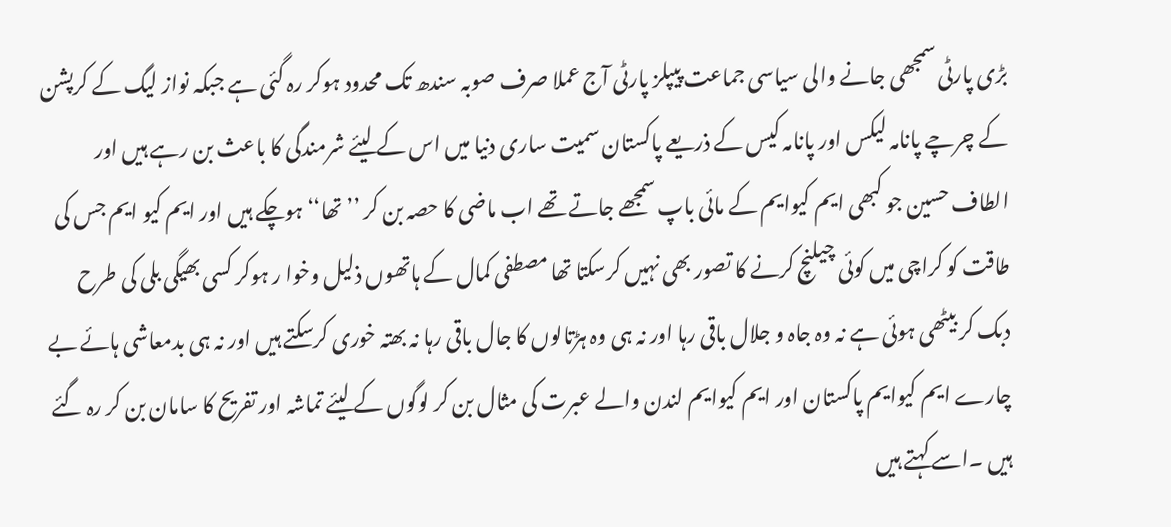بڑی پارٹی سمجھی جانے والی سیاسی جماعت پیپلز پارٹی آج عملا صرف صوبہ سندھ تک محدود ہوکر رہ گئی ہے جبکہ نواز لیگ کے کرپشن کے چرچے پانامہ لیکس اور پانامہ کیس کے ذریعے پاکستان سمیت ساری دنیا میں اس کے لیئے شرمندگی کا باعث بن رہے ہیں اور الطاف حسین جو کبھی ایم کیوایم کے مائی باپ سمجھے جاتے تھے اب ماضی کا حصہ بن کر ’’ تھا‘‘ ہوچکے ہیں اور ایم کیو ایم جس کی طاقت کو کراچی میں کوئی چیلنچ کرنے کا تصور بھی نہیں کرسکتا تھا مصطفی کمال کے ہاتھوں ذلیل وخوا ر ہوکر کسی بھیگی بلی کی طرح دبک کر بیٹھی ہوئی ہے نہ وہ جاہ و جلال باقی رہا اور نہ ہی وہ ہڑتالوں کا جال باقی رہا نہ بھتہ خوری کرسکتے ہیں اور نہ ہی بدمعاشی ہائے بے چارے ایم کیوایم پاکستان اور ایم کیوایم لندن والے عبرت کی مثال بن کر لوگوں کے لیئے تماشہ اور تفریح کا سامان بن کر رہ گئے ہیں ۔اسے کہتے ہیں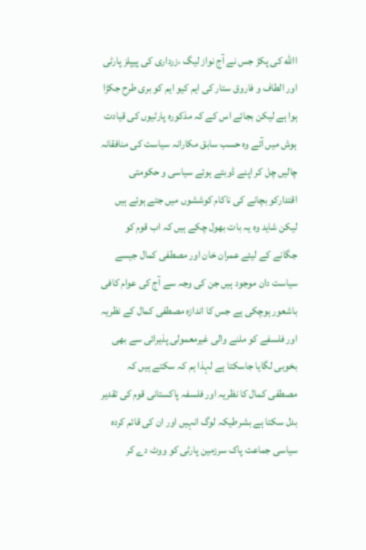االله کی پکڑ جس نے آج نواز لیگ ،زرداری کی پیپلز پارٹی اور الطاف و فاروق ستار کی ایم کیو ایم کو بری طرح جکڑا ہوا ہے لیکن بجائے اس کے کہ مذکورہ پارٹیوں کی قیادت ہوش میں آئے وہ حسب سابق مکارانہ سیاست کی منافقانہ چالیں چل کر اپنے ڈوبتے ہوئے سیاسی و حکومتی اقتدارکو بچانے کی ناکام کوششوں میں جتے ہوئے ہیں لیکن شاید وہ یہ بات بھول چکے ہیں کہ اب قوم کو جگانے کے لیئے عمران خان اور مصطفی کمال جیسے سیاست دان موجود ہیں جن کی وجہ سے آج کی عوام کافی باشعور ہوچکی ہے جس کا اندازہ مصطفی کمال کے نظریہ اور فلسفے کو ملنے والی غیرمعمولی پذیرائی سے بھی بخوبی لگایا جاسکتا ہے لہذا ہم کہ سکتے ہیں کہ مصطفی کمال کا نظریہ اور فلسفہ پاکستانی قوم کی تقدیر بدل سکتا ہے بشرطیکہ لوگ انہیں اور ان کی قائم کردہ سیاسی جماعت پاک سرزمین پارٹی کو ووٹ دے کر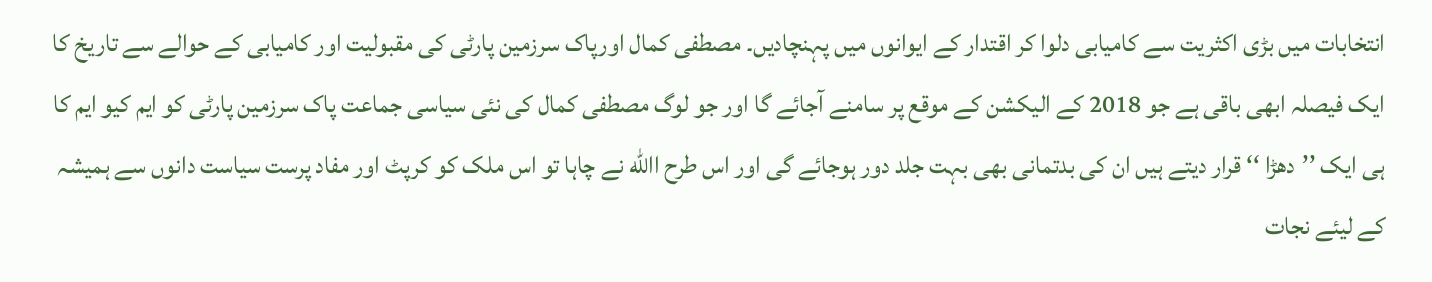انتخابات میں بڑی اکثریت سے کامیابی دلوا کر اقتدار کے ایوانوں میں پہنچادیں۔ مصطفی کمال اورپاک سرزمین پارٹی کی مقبولیت اور کامیابی کے حوالے سے تاریخ کا ایک فیصلہ ابھی باقی ہے جو 2018 کے الیکشن کے موقع پر سامنے آجائے گا اور جو لوگ مصطفی کمال کی نئی سیاسی جماعت پاک سرزمین پارٹی کو ایم کیو ایم کا ہی ایک ’’دھڑا ‘‘ قرار دیتے ہیں ان کی بدتمانی بھی بہت جلد دور ہوجائے گی اور اس طرح االله نے چاہا تو اس ملک کو کرپٹ اور مفاد پرست سیاست دانوں سے ہمیشہ کے لیئے نجات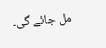مل جائے گی۔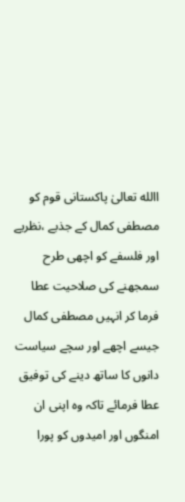االله تعالیٰ پاکستانی قوم کو مصطفی کمال کے جذبے ،نظریے اور فلسفے کو اچھی طرح سمجھنے کی صلاحیت عطا فرما کر انہیں مصطفی کمال جیسے اچھے اور سچے سیاست دانوں کا ساتھ دینے کی توفیق عطا فرمائے تاکہ وہ اپنی ان امنگوں اور امیدوں کو پورا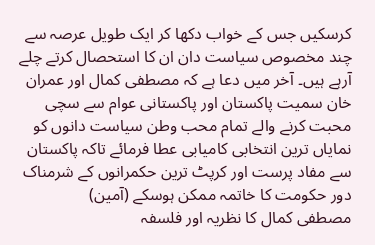کرسکیں جس کے خواب دکھا کر ایک طویل عرصہ سے چند مخصوص سیاست دان ان کا استحصال کرتے چلے آرہے ہیں۔ آخر میں دعا ہے کہ مصطفی کمال اور عمران خان سمیت پاکستان اور پاکستانی عوام سے سچی محبت کرنے والے تمام محب وطن سیاست دانوں کو نمایاں ترین انتخابی کامیابی عطا فرمائے تاکہ پاکستان سے مفاد پرست اور کرپٹ ترین حکمرانوں کے شرمناک دور حکومت کا خاتمہ ممکن ہوسکے (آمین)
مصطفی کمال کا نظریہ اور فلسفہ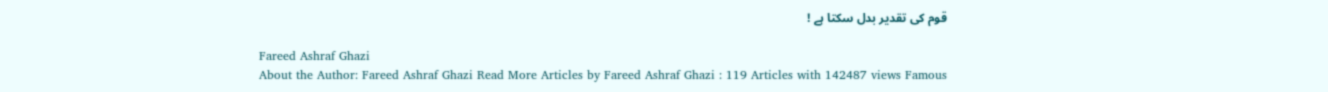قوم کی تقدیر بدل سکتا ہے !

Fareed Ashraf Ghazi
About the Author: Fareed Ashraf Ghazi Read More Articles by Fareed Ashraf Ghazi : 119 Articles with 142487 views Famous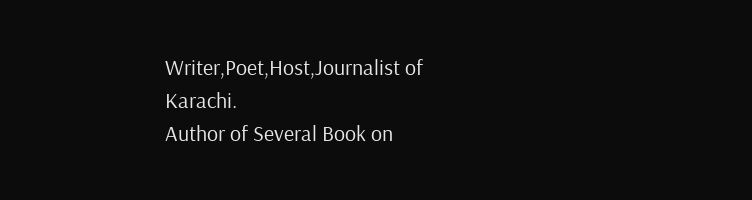Writer,Poet,Host,Journalist of Karachi.
Author of Several Book on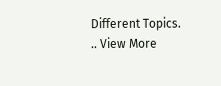Different Topics.
.. View More